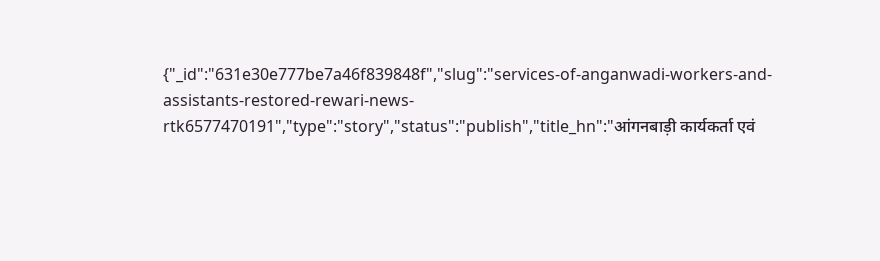{"_id":"631e30e777be7a46f839848f","slug":"services-of-anganwadi-workers-and-assistants-restored-rewari-news-rtk6577470191","type":"story","status":"publish","title_hn":"आंगनबाड़ी कार्यकर्ता एवं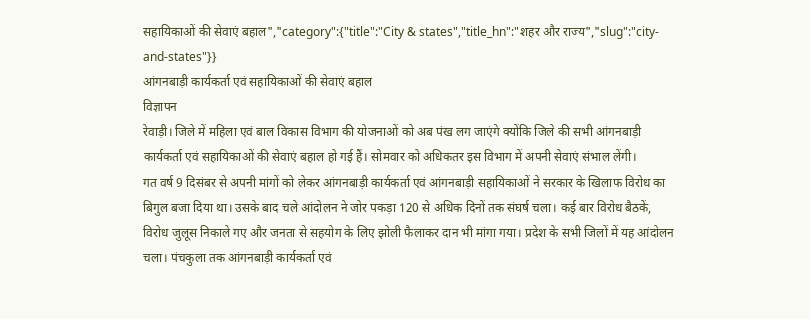सहायिकाओं की सेवाएं बहाल","category":{"title":"City & states","title_hn":"शहर और राज्य","slug":"city-and-states"}}
आंगनबाड़ी कार्यकर्ता एवं सहायिकाओं की सेवाएं बहाल
विज्ञापन
रेवाड़ी। जिले में महिला एवं बाल विकास विभाग की योजनाओं को अब पंख लग जाएंगे क्योंकि जिले की सभी आंगनबाड़ी कार्यकर्ता एवं सहायिकाओं की सेवाएं बहाल हो गई हैं। सोमवार को अधिकतर इस विभाग में अपनी सेवाएं संभाल लेंगी।
गत वर्ष 9 दिसंबर से अपनी मांगों को लेकर आंगनबाड़ी कार्यकर्ता एवं आंगनबाड़ी सहायिकाओं ने सरकार के खिलाफ विरोध का बिगुल बजा दिया था। उसके बाद चले आंदोलन ने जोर पकड़ा 120 से अधिक दिनों तक संघर्ष चला। कई बार विरोध बैठकें, विरोध जुलूस निकाले गए और जनता से सहयोग के लिए झोली फैलाकर दान भी मांगा गया। प्रदेश के सभी जिलों में यह आंदोलन चला। पंचकुला तक आंगनबाड़ी कार्यकर्ता एवं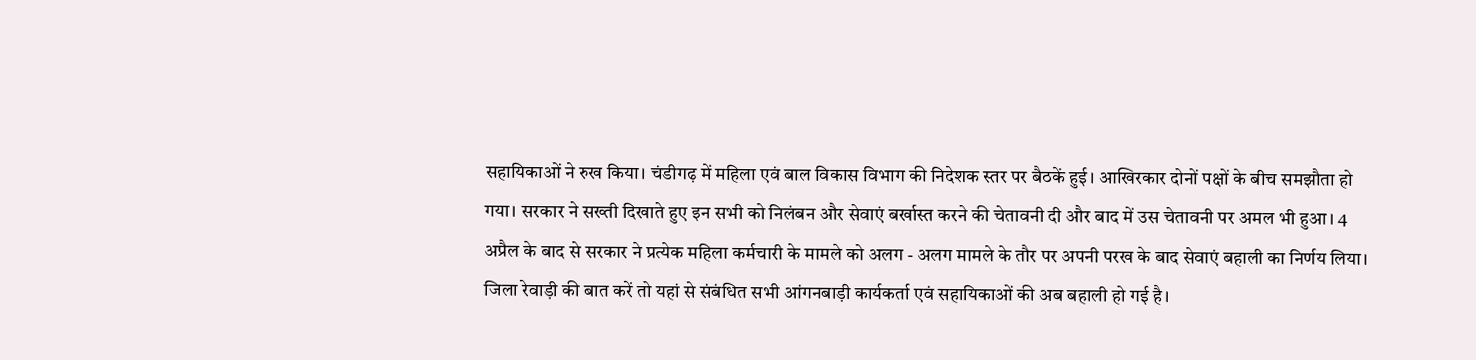सहायिकाओं ने रुख किया। चंडीगढ़ में महिला एवं बाल विकास विभाग की निदेशक स्तर पर बैठकें हुई। आखिरकार दोनों पक्षों के बीच समझौता हो गया। सरकार ने सख्ती दिखाते हुए इन सभी को निलंबन और सेवाएं बर्खास्त करने की चेतावनी दी और बाद में उस चेतावनी पर अमल भी हुआ। 4 अप्रैल के बाद से सरकार ने प्रत्येक महिला कर्मचारी के मामले को अलग - अलग मामले के तौर पर अपनी परख के बाद सेवाएं बहाली का निर्णय लिया।
जिला रेवाड़ी की बात करें तो यहां से संबंधित सभी आंगनबाड़ी कार्यकर्ता एवं सहायिकाओं की अब बहाली हो गई है।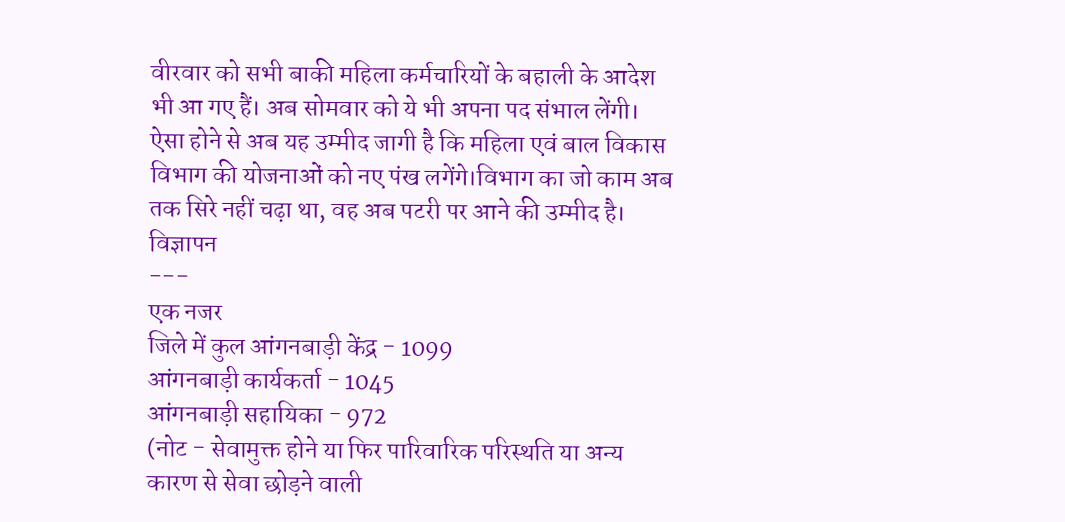वीरवार को सभी बाकी महिला कर्मचारियों के बहाली के आदेश भी आ गए हैं। अब सोमवार को ये भी अपना पद संभाल लेंगी। ऐसा होने से अब यह उम्मीद जागी है कि महिला एवं बाल विकास विभाग की योजनाओं को नए पंख लगेंगे।विभाग का जो काम अब तक सिरे नहीं चढ़ा था, वह अब पटरी पर आने की उम्मीद है।
विज्ञापन
---
एक नजर
जिले में कुल आंगनबाड़ी केंद्र - 1099
आंगनबाड़ी कार्यकर्ता - 1045
आंगनबाड़ी सहायिका - 972
(नोट - सेवामुक्त होने या फिर पारिवारिक परिस्थति या अन्य कारण से सेवा छोड़ने वाली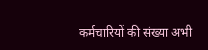कर्मचारियों की संख्या अभी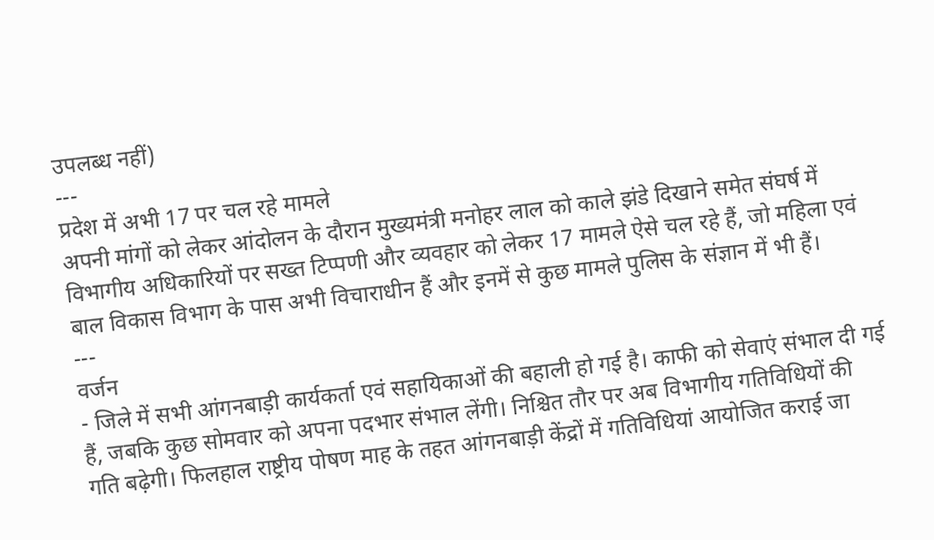उपलब्ध नहीं)
---
प्रदेश में अभी 17 पर चल रहे मामले
अपनी मांगों को लेकर आंदोलन के दौरान मुख्यमंत्री मनोहर लाल को काले झंडे दिखाने समेत संघर्ष में विभागीय अधिकारियों पर सख्त टिप्पणी और व्यवहार को लेकर 17 मामले ऐसे चल रहे हैं, जो महिला एवं बाल विकास विभाग के पास अभी विचाराधीन हैं और इनमें से कुछ मामले पुलिस के संज्ञान में भी हैं।
---
वर्जन
- जिले में सभी आंगनबाड़ी कार्यकर्ता एवं सहायिकाओं की बहाली हो गई है। काफी को सेवाएं संभाल दी गई हैं, जबकि कुछ सोमवार को अपना पदभार संभाल लेंगी। निश्चित तौर पर अब विभागीय गतिविधियों की गति बढ़ेगी। फिलहाल राष्ट्रीय पोषण माह के तहत आंगनबाड़ी केंद्रों में गतिविधियां आयोजित कराई जा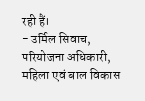रही हैं।
- उर्मिल सिवाच, परियोजना अधिकारी, महिला एवं बाल विकास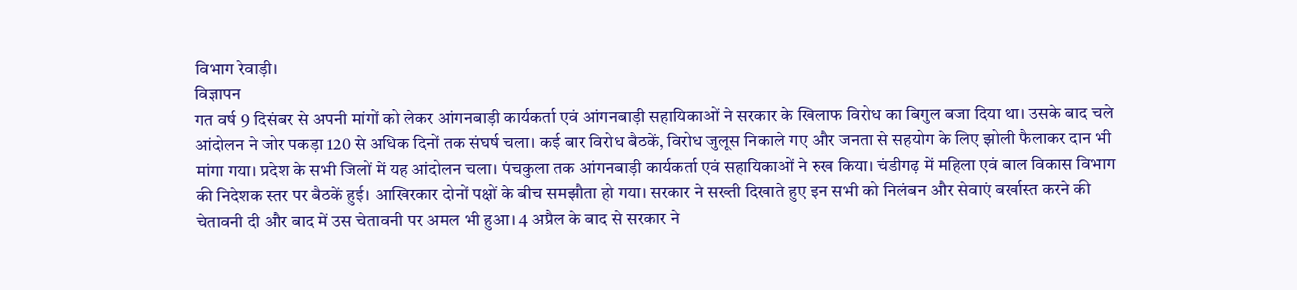विभाग रेवाड़ी।
विज्ञापन
गत वर्ष 9 दिसंबर से अपनी मांगों को लेकर आंगनबाड़ी कार्यकर्ता एवं आंगनबाड़ी सहायिकाओं ने सरकार के खिलाफ विरोध का बिगुल बजा दिया था। उसके बाद चले आंदोलन ने जोर पकड़ा 120 से अधिक दिनों तक संघर्ष चला। कई बार विरोध बैठकें, विरोध जुलूस निकाले गए और जनता से सहयोग के लिए झोली फैलाकर दान भी मांगा गया। प्रदेश के सभी जिलों में यह आंदोलन चला। पंचकुला तक आंगनबाड़ी कार्यकर्ता एवं सहायिकाओं ने रुख किया। चंडीगढ़ में महिला एवं बाल विकास विभाग की निदेशक स्तर पर बैठकें हुई। आखिरकार दोनों पक्षों के बीच समझौता हो गया। सरकार ने सख्ती दिखाते हुए इन सभी को निलंबन और सेवाएं बर्खास्त करने की चेतावनी दी और बाद में उस चेतावनी पर अमल भी हुआ। 4 अप्रैल के बाद से सरकार ने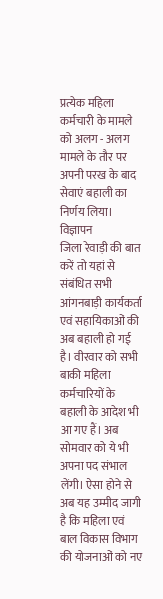प्रत्येक महिला कर्मचारी के मामले को अलग - अलग मामले के तौर पर अपनी परख के बाद सेवाएं बहाली का निर्णय लिया।
विज्ञापन
जिला रेवाड़ी की बात करें तो यहां से संबंधित सभी आंगनबाड़ी कार्यकर्ता एवं सहायिकाओं की अब बहाली हो गई है। वीरवार को सभी बाकी महिला कर्मचारियों के बहाली के आदेश भी आ गए हैं। अब सोमवार को ये भी अपना पद संभाल लेंगी। ऐसा होने से अब यह उम्मीद जागी है कि महिला एवं बाल विकास विभाग की योजनाओं को नए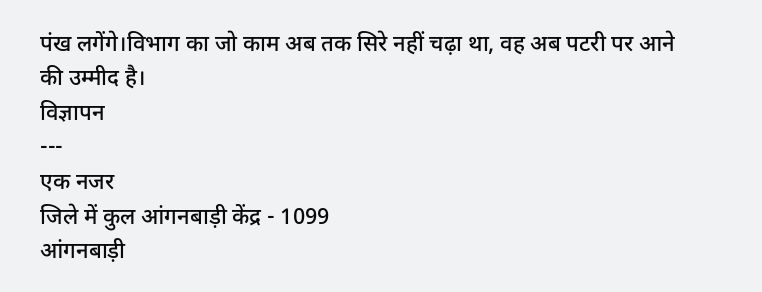पंख लगेंगे।विभाग का जो काम अब तक सिरे नहीं चढ़ा था, वह अब पटरी पर आने की उम्मीद है।
विज्ञापन
---
एक नजर
जिले में कुल आंगनबाड़ी केंद्र - 1099
आंगनबाड़ी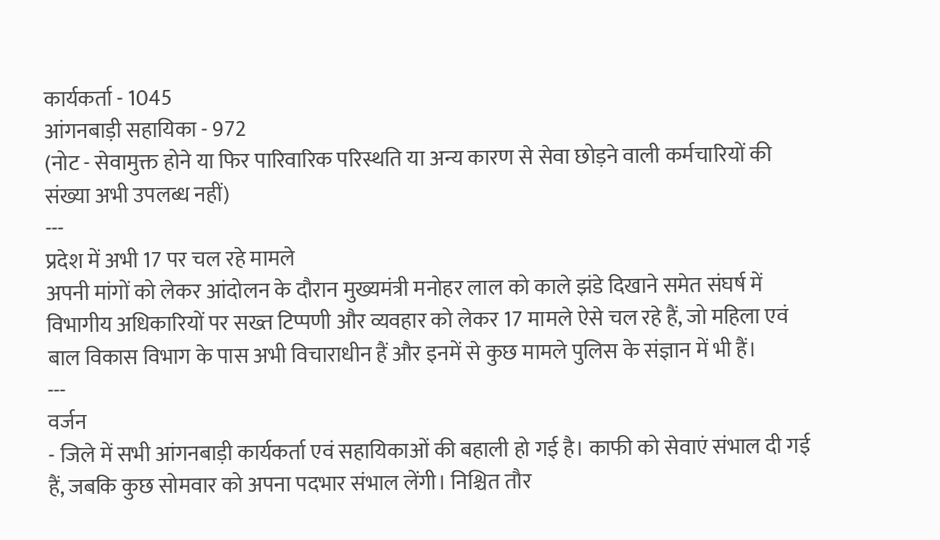कार्यकर्ता - 1045
आंगनबाड़ी सहायिका - 972
(नोट - सेवामुक्त होने या फिर पारिवारिक परिस्थति या अन्य कारण से सेवा छोड़ने वाली कर्मचारियों की संख्या अभी उपलब्ध नहीं)
---
प्रदेश में अभी 17 पर चल रहे मामले
अपनी मांगों को लेकर आंदोलन के दौरान मुख्यमंत्री मनोहर लाल को काले झंडे दिखाने समेत संघर्ष में विभागीय अधिकारियों पर सख्त टिप्पणी और व्यवहार को लेकर 17 मामले ऐसे चल रहे हैं, जो महिला एवं बाल विकास विभाग के पास अभी विचाराधीन हैं और इनमें से कुछ मामले पुलिस के संज्ञान में भी हैं।
---
वर्जन
- जिले में सभी आंगनबाड़ी कार्यकर्ता एवं सहायिकाओं की बहाली हो गई है। काफी को सेवाएं संभाल दी गई हैं, जबकि कुछ सोमवार को अपना पदभार संभाल लेंगी। निश्चित तौर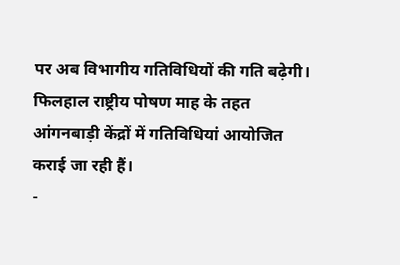पर अब विभागीय गतिविधियों की गति बढ़ेगी। फिलहाल राष्ट्रीय पोषण माह के तहत आंगनबाड़ी केंद्रों में गतिविधियां आयोजित कराई जा रही हैं।
-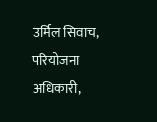उर्मिल सिवाच, परियोजना अधिकारी,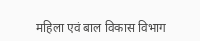महिला एवं बाल विकास विभाग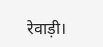रेवाड़ी।